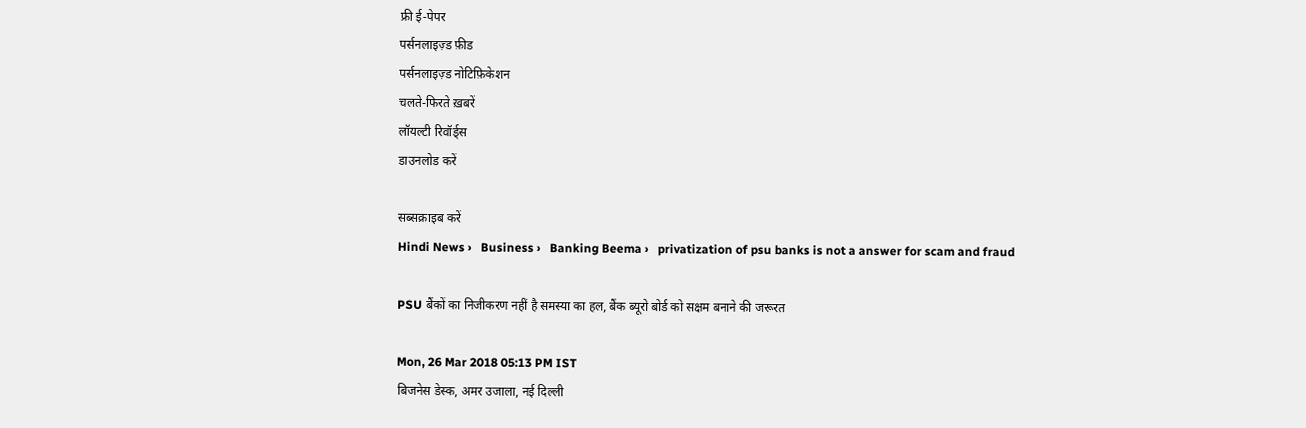फ्री ई-पेपर
पर्सनलाइज़्ड फ़ीड
पर्सनलाइज़्ड नोटिफ़िकेशन
चलते-फिरते ख़बरें
लॉयल्टी रिवॉर्ड्स
डाउनलोड करें

सब्सक्राइब करें
Hindi News ›   Business ›   Banking Beema ›   privatization of psu banks is not a answer for scam and fraud

PSU बैंकों का निजीकरण नहीं है समस्या का हल, बैंक ब्यूरो बोर्ड को सक्षम बनाने की जरूरत

Mon, 26 Mar 2018 05:13 PM IST
बिजनेस डेस्क, अमर उजाला, नई दिल्ली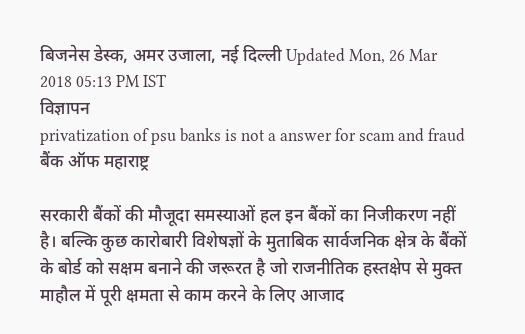बिजनेस डेस्क, अमर उजाला, नई दिल्ली Updated Mon, 26 Mar 2018 05:13 PM IST
विज्ञापन
privatization of psu banks is not a answer for scam and fraud
बैंक ऑफ महाराष्ट्र

सरकारी बैंकों की मौजूदा समस्याओं हल इन बैंकों का निजीकरण नहीं है। बल्कि कुछ कारोबारी विशेषज्ञों के मुताबिक सार्वजनिक क्षेत्र के बैंकों के बोर्ड को सक्षम बनाने की जरूरत है जो राजनीतिक हस्तक्षेप से मुक्त माहौल में पूरी क्षमता से काम करने के लिए आजाद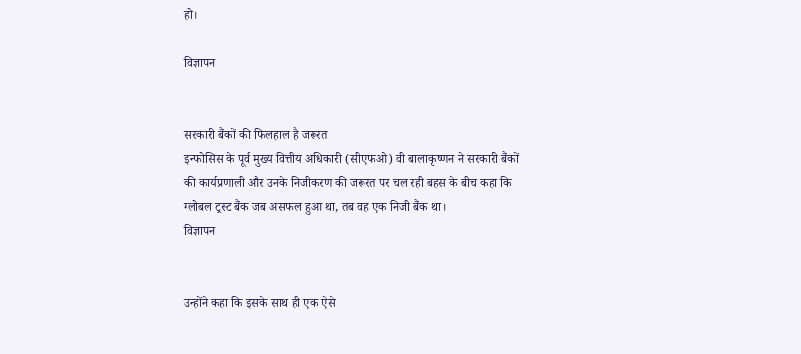हो।

विज्ञापन


सरकारी बैंकों की फिलहाल है जरूरत
इन्फोसिस के पूर्व मुख्य वित्तीय अधिकारी (सीएफओ) वी बालाकृष्णन ने सरकारी बैंकों की कार्यप्रणाली और उनके निजीकरण की जरूरत पर चल रही बहस के बीच कहा कि ग्लोबल ट्रस्ट बैंक जब असफल हुआ था, तब वह एक निजी बैंक था।
विज्ञापन


उन्होंने कहा कि इसके साथ ही एक ऐसे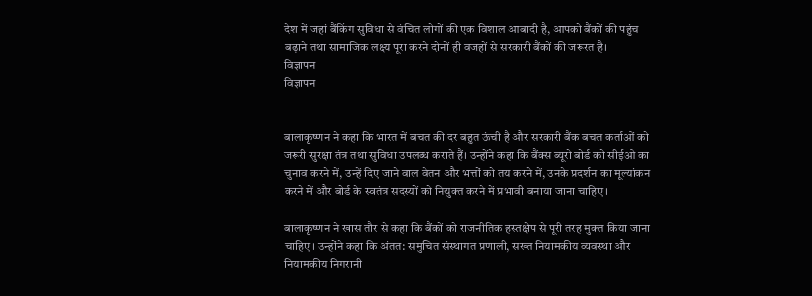देश में जहां बैंकिंग सुविधा से वंचित लोगों की एक विशाल आबादी है, आपको बैंकों की पहुंच बढ़ाने तथा सामाजिक लक्ष्य पूरा करने दोनों ही वजहों से सरकारी बैंकों की जरूरत है।
विज्ञापन
विज्ञापन


बालाकृष्णन ने कहा कि भारत में बचत की दर बहुत ऊंची है और सरकारी बैंक बचत कर्ताओं को जरूरी सुरक्षा तंत्र तथा सुविधा उपलब्ध कराते हैं। उन्होंने कहा कि बैंक्स ब्यूरो बोर्ड को सीईओ का चुनाव करने में, उन्हें दिए जाने वाल वेतन और भत्तों को तय करने में, उनके प्रदर्शन का मूल्यांकन करने में और बोर्ड के स्वतंत्र सदस्यों को नियुक्त करने में प्रभावी बनाया जाना चाहिए।

बालाकृष्णन ने खास तौर से कहा कि बैंकों को राजनीतिक हस्तक्षेप से पूरी तरह मुक्त किया जाना चाहिए। उन्होंने कहा कि अंतत: समुचित संस्थागत प्रणाली, सख्त नियामकीय व्यवस्था और नियामकीय निगरानी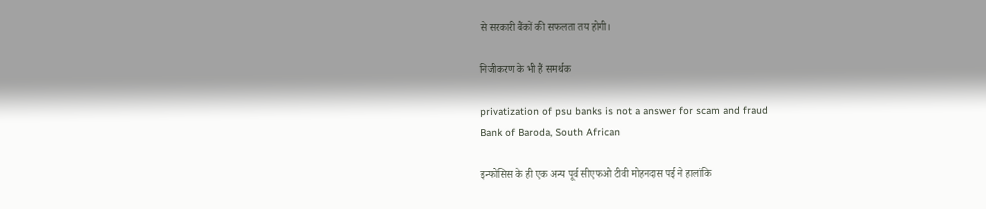से सरकारी बैंकों की सफलता तय होगी।

निजीकरण के भी हैं समर्थक

privatization of psu banks is not a answer for scam and fraud
Bank of Baroda, South African

इन्फोसिस के ही एक अन्य पूर्व सीएफओ टीवी मोहनदास पई ने हालांकि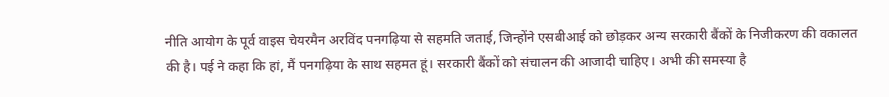नीति आयोग के पूर्व वाइस चेयरमैन अरविंद पनगढ़िया से सहमति जताई, जिन्होंने एसबीआई को छोड़कर अन्य सरकारी बैंकों के निजीकरण की वकालत की है। पई ने कहा कि हां, मैं पनगढ़िया के साथ सहमत हूं। सरकारी बैंकों को संचालन की आजादी चाहिए। अभी की समस्या है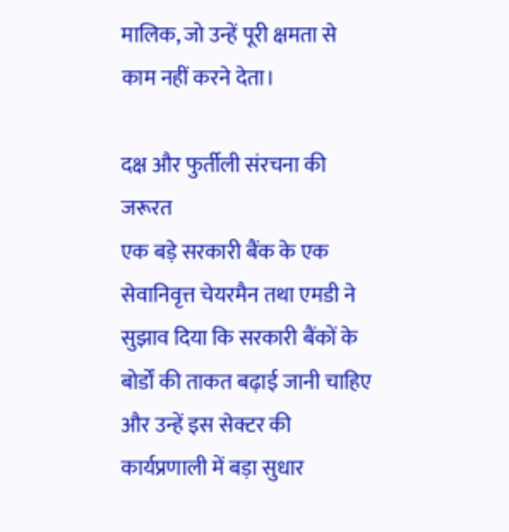मालिक, जो उन्हें पूरी क्षमता से काम नहीं करने देता।

दक्ष और फुर्तीली संरचना की जरूरत
एक बड़े सरकारी बैंक के एक सेवानिवृत्त चेयरमैन तथा एमडी ने सुझाव दिया कि सरकारी बैंकों के बोर्डों की ताकत बढ़ाई जानी चाहिए और उन्हें इस सेक्टर की कार्यप्रणाली में बड़ा सुधार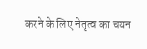करने के लिए नेतृत्व का चयन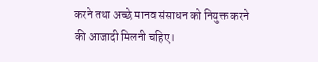करने तथा अच्छे मानव संसाधन को नियुक्त करने की आजादी मिलनी चहिए।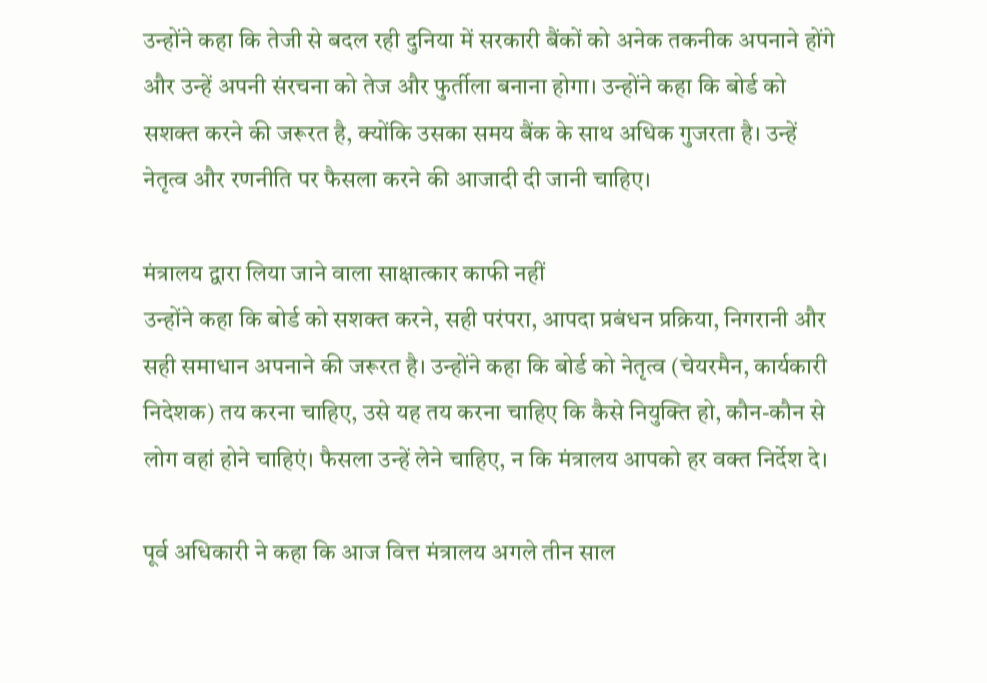उन्होंने कहा कि तेजी से बदल रही दुनिया में सरकारी बैंकों को अनेक तकनीक अपनाने होंगे और उन्हें अपनी संरचना को तेज और फुर्तीला बनाना होगा। उन्होंने कहा कि बोर्ड को सशक्त करने की जरूरत है, क्योंकि उसका समय बैंक के साथ अधिक गुजरता है। उन्हें नेतृत्व और रणनीति पर फैसला करने की आजादी दी जानी चाहिए।

मंत्रालय द्वारा लिया जाने वाला साक्षात्कार काफी नहीं
उन्होंने कहा कि बोर्ड को सशक्त करने, सही परंपरा, आपदा प्रबंधन प्रक्रिया, निगरानी और सही समाधान अपनाने की जरूरत है। उन्होंने कहा कि बोर्ड को नेतृत्व (चेयरमैन, कार्यकारी निदेशक) तय करना चाहिए, उसे यह तय करना चाहिए कि कैसे नियुक्ति हो, कौन-कौन से लोग वहां होने चाहिएं। फैसला उन्हें लेने चाहिए, न कि मंत्रालय आपको हर वक्त निर्देश दे।

पूर्व अधिकारी ने कहा कि आज वित्त मंत्रालय अगले तीन साल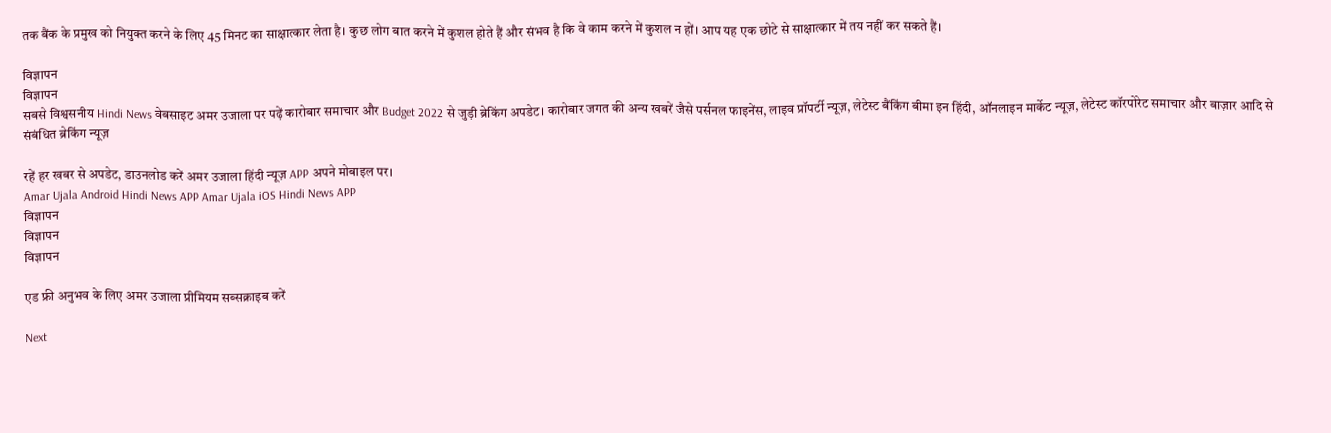तक बैंक के प्रमुख को नियुक्त करने के लिए 45 मिनट का साक्षात्कार लेता है। कुछ लोग बात करने में कुशल होते हैं और संभव है कि वे काम करने में कुशल न हों। आप यह एक छोटे से साक्षात्कार में तय नहीं कर सकते हैं।

विज्ञापन
विज्ञापन
सबसे विश्वसनीय Hindi News वेबसाइट अमर उजाला पर पढ़ें कारोबार समाचार और Budget 2022 से जुड़ी ब्रेकिंग अपडेट। कारोबार जगत की अन्य खबरें जैसे पर्सनल फाइनेंस, लाइव प्रॉपर्टी न्यूज़, लेटेस्ट बैंकिंग बीमा इन हिंदी, ऑनलाइन मार्केट न्यूज़, लेटेस्ट कॉरपोरेट समाचार और बाज़ार आदि से संबंधित ब्रेकिंग न्यूज़

रहें हर खबर से अपडेट, डाउनलोड करें अमर उजाला हिंदी न्यूज़ APP अपने मोबाइल पर।
Amar Ujala Android Hindi News APP Amar Ujala iOS Hindi News APP
विज्ञापन
विज्ञापन
विज्ञापन

एड फ्री अनुभव के लिए अमर उजाला प्रीमियम सब्सक्राइब करें

Next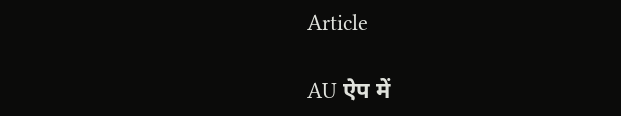Article

AU ऐप में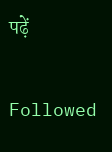पढ़ें

Followed